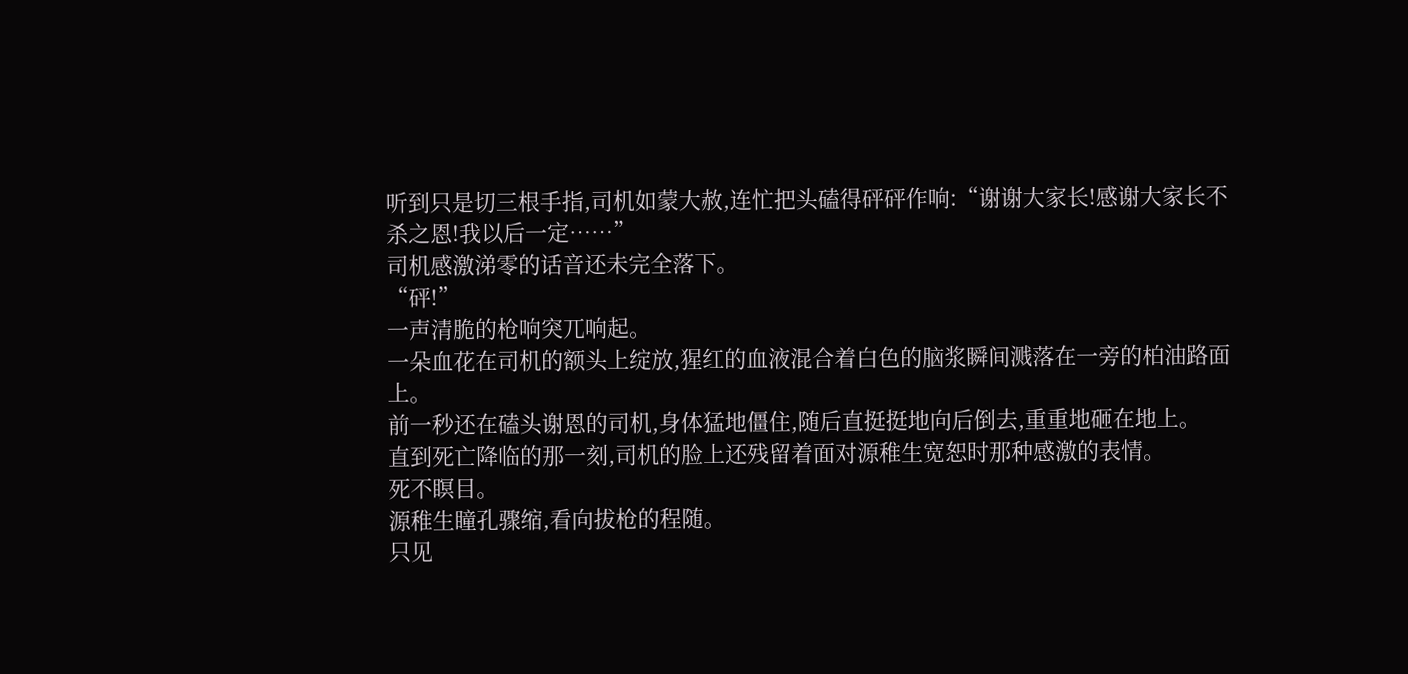听到只是切三根手指,司机如蒙大赦,连忙把头磕得砰砰作响:“谢谢大家长!感谢大家长不杀之恩!我以后一定……”
司机感激涕零的话音还未完全落下。
“砰!”
一声清脆的枪响突兀响起。
一朵血花在司机的额头上绽放,猩红的血液混合着白色的脑浆瞬间溅落在一旁的柏油路面上。
前一秒还在磕头谢恩的司机,身体猛地僵住,随后直挺挺地向后倒去,重重地砸在地上。
直到死亡降临的那一刻,司机的脸上还残留着面对源稚生宽恕时那种感激的表情。
死不瞑目。
源稚生瞳孔骤缩,看向拔枪的程随。
只见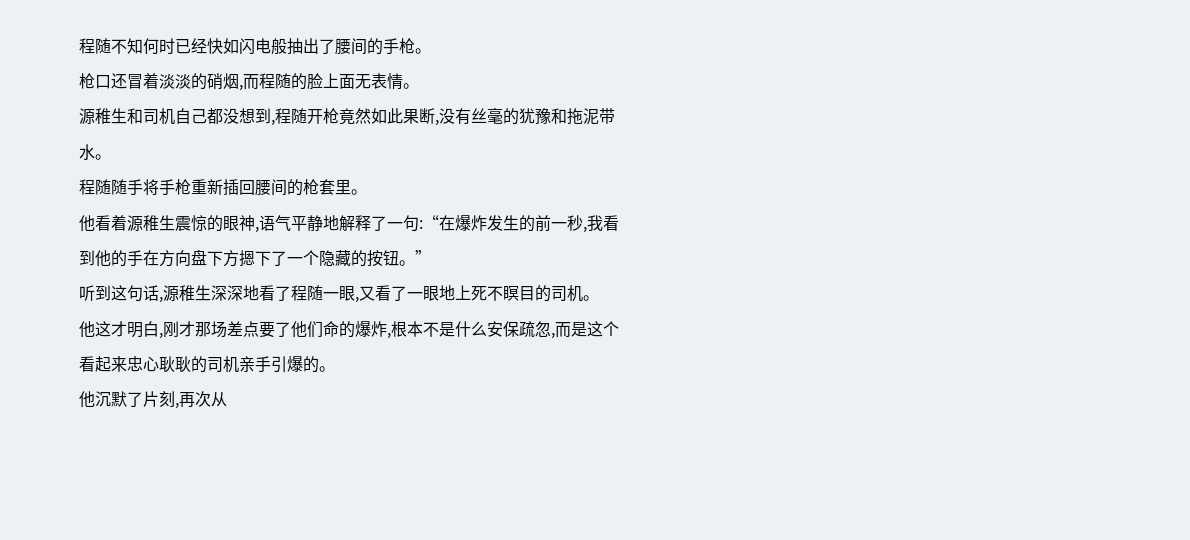程随不知何时已经快如闪电般抽出了腰间的手枪。
枪口还冒着淡淡的硝烟,而程随的脸上面无表情。
源稚生和司机自己都没想到,程随开枪竟然如此果断,没有丝毫的犹豫和拖泥带水。
程随随手将手枪重新插回腰间的枪套里。
他看着源稚生震惊的眼神,语气平静地解释了一句:“在爆炸发生的前一秒,我看到他的手在方向盘下方摁下了一个隐藏的按钮。”
听到这句话,源稚生深深地看了程随一眼,又看了一眼地上死不瞑目的司机。
他这才明白,刚才那场差点要了他们命的爆炸,根本不是什么安保疏忽,而是这个看起来忠心耿耿的司机亲手引爆的。
他沉默了片刻,再次从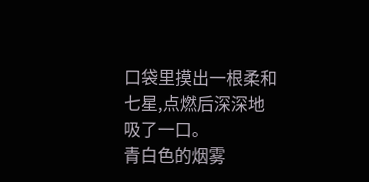口袋里摸出一根柔和七星,点燃后深深地吸了一口。
青白色的烟雾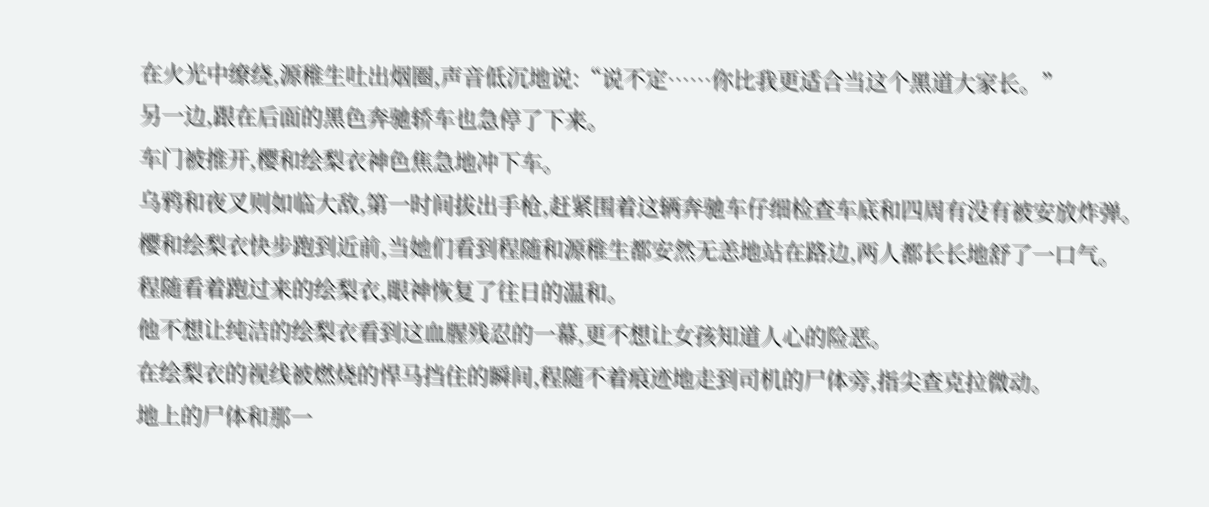在火光中缭绕,源稚生吐出烟圈,声音低沉地说:“说不定……你比我更适合当这个黑道大家长。”
另一边,跟在后面的黑色奔驰轿车也急停了下来。
车门被推开,樱和绘梨衣神色焦急地冲下车。
乌鸦和夜叉则如临大敌,第一时间拔出手枪,赶紧围着这辆奔驰车仔细检查车底和四周有没有被安放炸弹。
樱和绘梨衣快步跑到近前,当她们看到程随和源稚生都安然无恙地站在路边,两人都长长地舒了一口气。
程随看着跑过来的绘梨衣,眼神恢复了往日的温和。
他不想让纯洁的绘梨衣看到这血腥残忍的一幕,更不想让女孩知道人心的险恶。
在绘梨衣的视线被燃烧的悍马挡住的瞬间,程随不着痕迹地走到司机的尸体旁,指尖查克拉微动。
地上的尸体和那一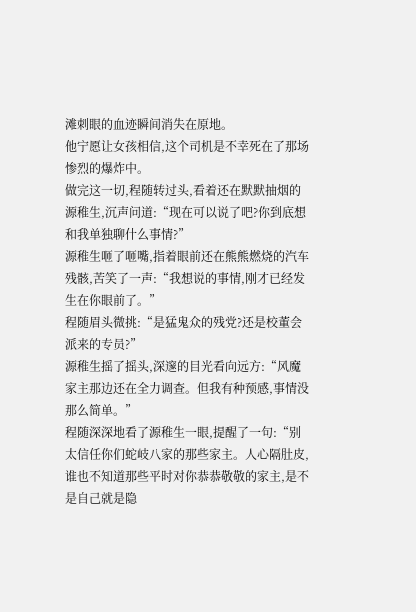滩刺眼的血迹瞬间消失在原地。
他宁愿让女孩相信,这个司机是不幸死在了那场惨烈的爆炸中。
做完这一切,程随转过头,看着还在默默抽烟的源稚生,沉声问道:“现在可以说了吧?你到底想和我单独聊什么事情?”
源稚生咂了咂嘴,指着眼前还在熊熊燃烧的汽车残骸,苦笑了一声:“我想说的事情,刚才已经发生在你眼前了。”
程随眉头微挑:“是猛鬼众的残党?还是校董会派来的专员?”
源稚生摇了摇头,深邃的目光看向远方:“风魔家主那边还在全力调查。但我有种预感,事情没那么简单。”
程随深深地看了源稚生一眼,提醒了一句:“别太信任你们蛇岐八家的那些家主。人心隔肚皮,谁也不知道那些平时对你恭恭敬敬的家主,是不是自己就是隐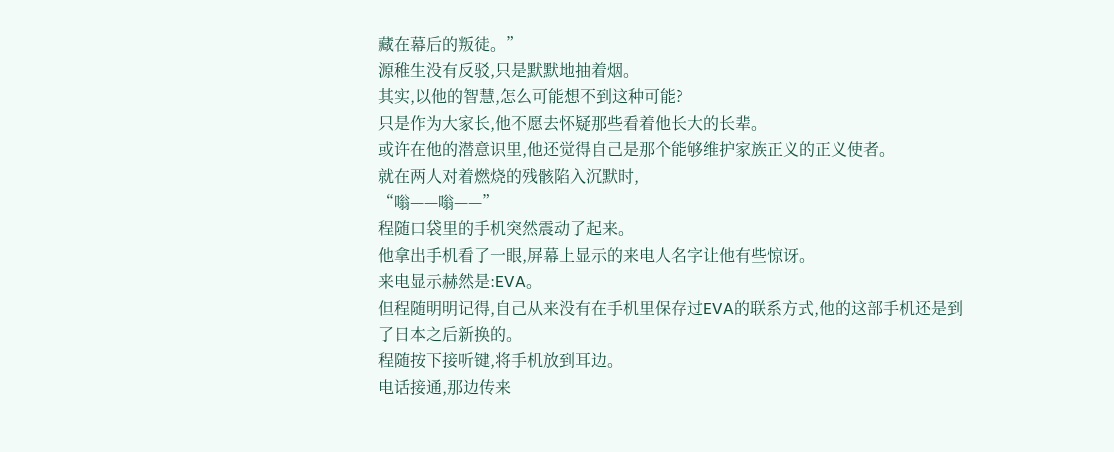藏在幕后的叛徒。”
源稚生没有反驳,只是默默地抽着烟。
其实,以他的智慧,怎么可能想不到这种可能?
只是作为大家长,他不愿去怀疑那些看着他长大的长辈。
或许在他的潜意识里,他还觉得自己是那个能够维护家族正义的正义使者。
就在两人对着燃烧的残骸陷入沉默时,
“嗡——嗡——”
程随口袋里的手机突然震动了起来。
他拿出手机看了一眼,屏幕上显示的来电人名字让他有些惊讶。
来电显示赫然是:EVA。
但程随明明记得,自己从来没有在手机里保存过EVA的联系方式,他的这部手机还是到了日本之后新换的。
程随按下接听键,将手机放到耳边。
电话接通,那边传来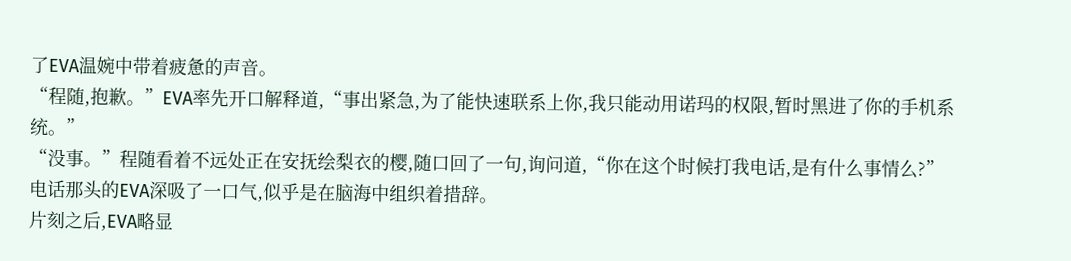了EVA温婉中带着疲惫的声音。
“程随,抱歉。”EVA率先开口解释道,“事出紧急,为了能快速联系上你,我只能动用诺玛的权限,暂时黑进了你的手机系统。”
“没事。”程随看着不远处正在安抚绘梨衣的樱,随口回了一句,询问道,“你在这个时候打我电话,是有什么事情么?”
电话那头的EVA深吸了一口气,似乎是在脑海中组织着措辞。
片刻之后,EVA略显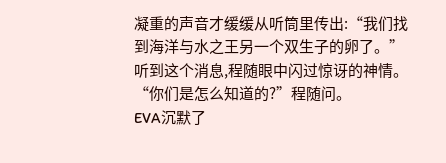凝重的声音才缓缓从听筒里传出:“我们找到海洋与水之王另一个双生子的卵了。”
听到这个消息,程随眼中闪过惊讶的神情。
“你们是怎么知道的?”程随问。
EVA沉默了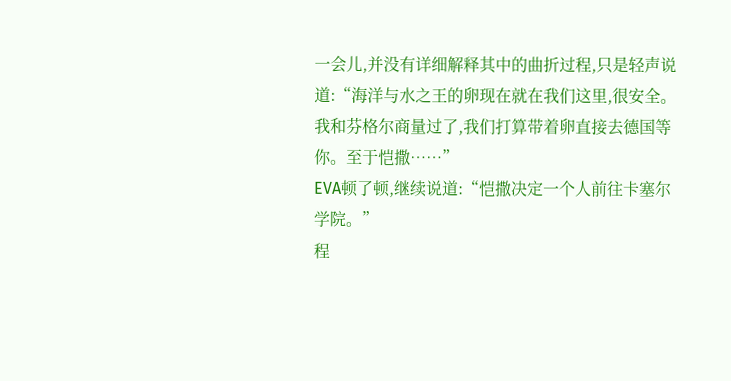一会儿,并没有详细解释其中的曲折过程,只是轻声说道:“海洋与水之王的卵现在就在我们这里,很安全。我和芬格尔商量过了,我们打算带着卵直接去德国等你。至于恺撒……”
EVA顿了顿,继续说道:“恺撒决定一个人前往卡塞尔学院。”
程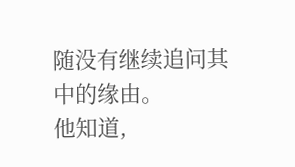随没有继续追问其中的缘由。
他知道,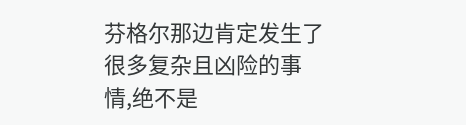芬格尔那边肯定发生了很多复杂且凶险的事情,绝不是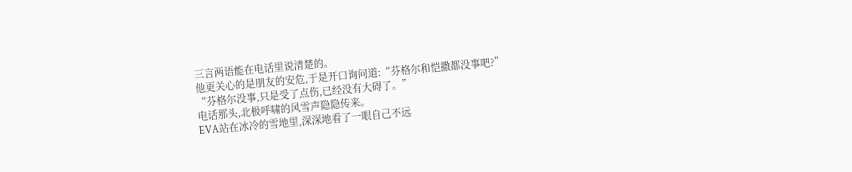三言两语能在电话里说清楚的。
他更关心的是朋友的安危,于是开口询问道:“芬格尔和恺撒都没事吧?”
“芬格尔没事,只是受了点伤,已经没有大碍了。”
电话那头,北极呼啸的风雪声隐隐传来。
EVA站在冰冷的雪地里,深深地看了一眼自己不远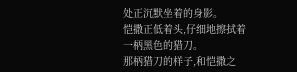处正沉默坐着的身影。
恺撒正低着头,仔细地擦拭着一柄黑色的猎刀。
那柄猎刀的样子,和恺撒之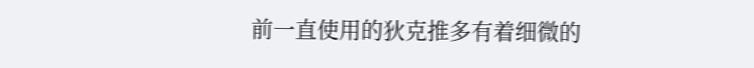前一直使用的狄克推多有着细微的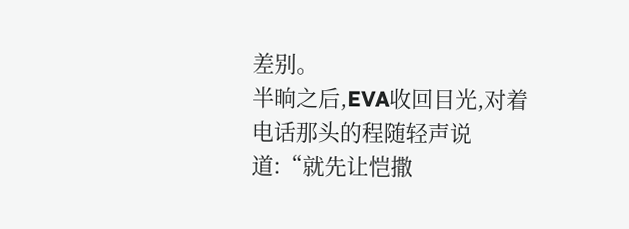差别。
半晌之后,EVA收回目光,对着电话那头的程随轻声说道:“就先让恺撒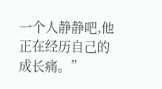一个人静静吧,他正在经历自己的成长痛。”